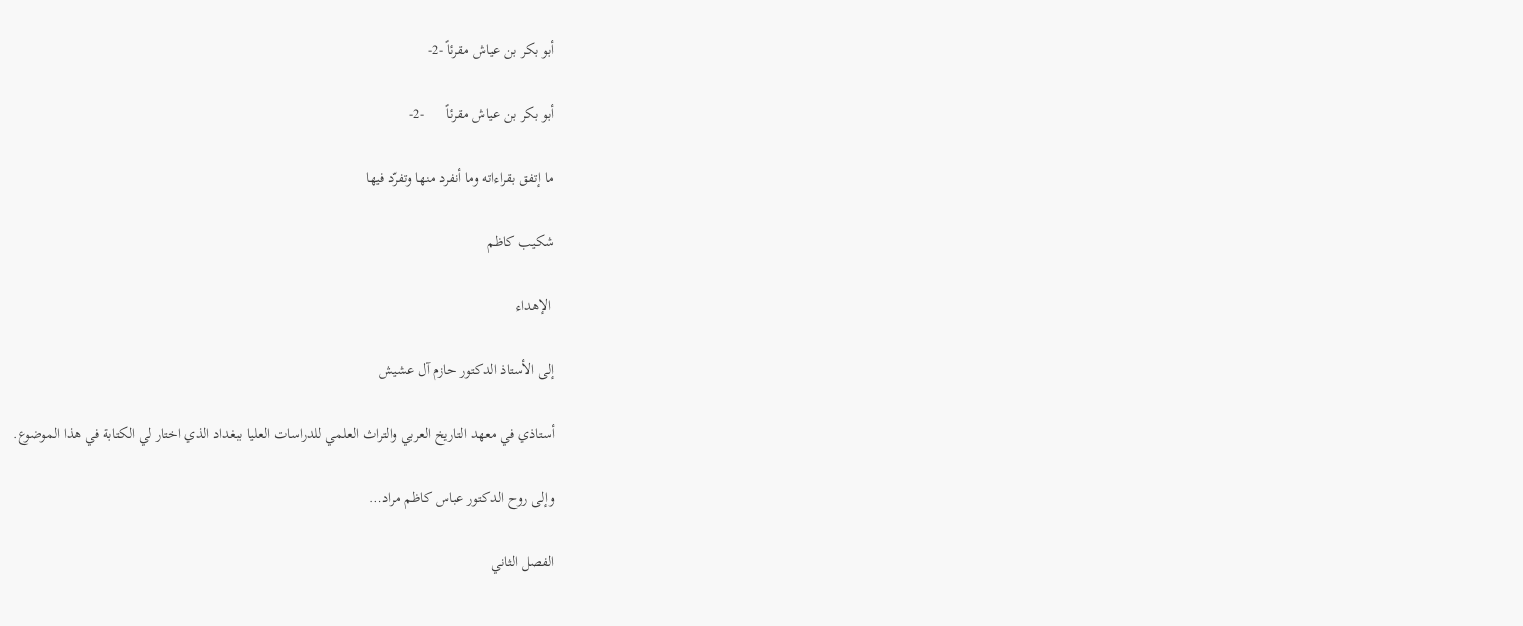أبو بكر بن عياش مقرئاً -2-

أبو بكر بن عياش مقرئاً      -2-

ما إتفق بقراءاته وما أنفرد منها وتفرّد فيها

شكيب كاظم

 الإهداء

إلى الأستاذ الدكتور حازم آل عشيش

أستاذي في معهد التاريخ العربي والتراث العلمي للدراسات العليا ببغداد الذي اختار لي الكتابة في هذا الموضوع.

وإلى روح الدكتور عباس كاظم مراد…

الفصل الثاني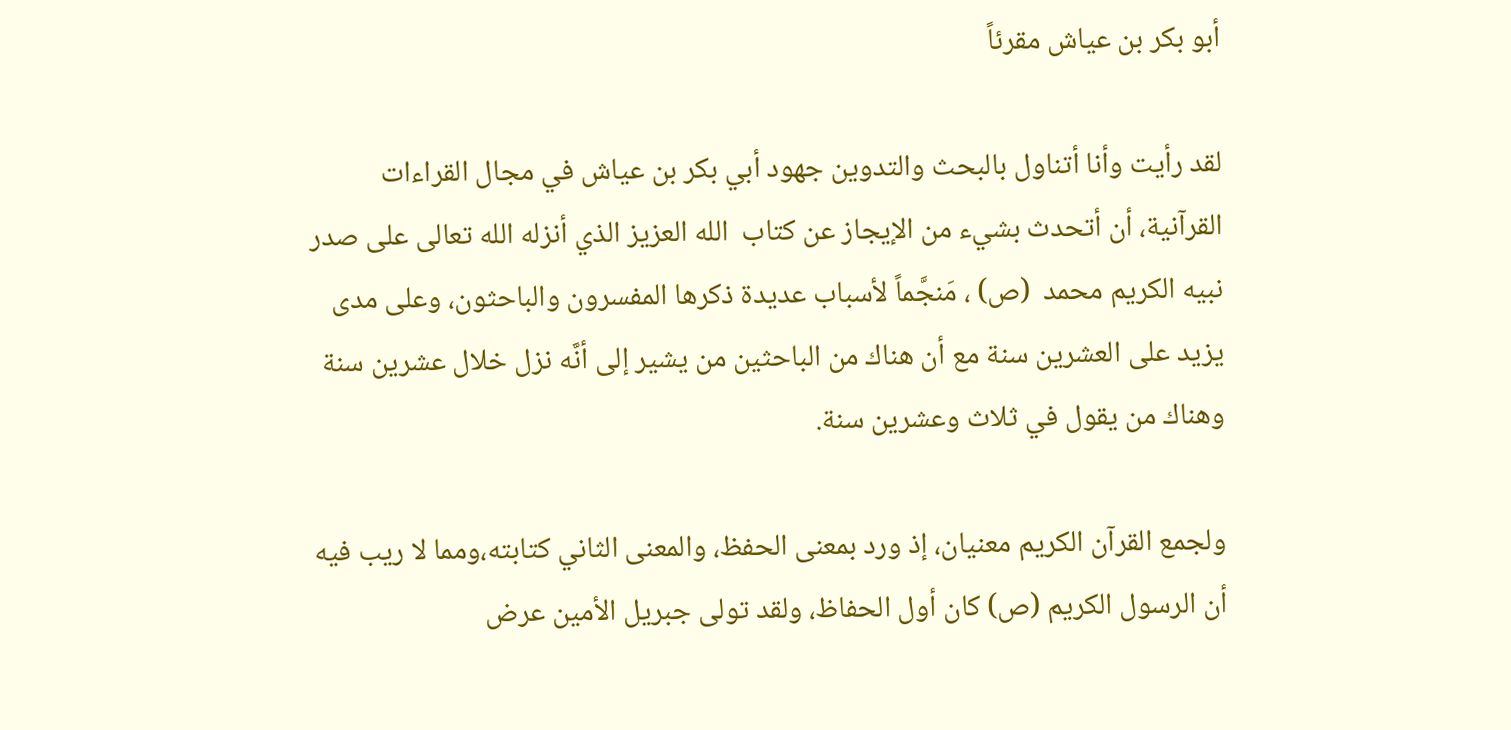أبو بكر بن عياش مقرئاً

لقد رأيت وأنا أتناول بالبحث والتدوين جهود أبي بكر بن عياش في مجال القراءات القرآنية، أن أتحدث بشيء من الإيجاز عن كتاب  الله العزيز الذي أنزله الله تعالى على صدر نبيه الكريم محمد  (ص) ، مَنجَّماً لأسباب عديدة ذكرها المفسرون والباحثون، وعلى مدى يزيد على العشرين سنة مع أن هناك من الباحثين من يشير إلى أنَّه نزل خلال عشرين سنة وهناك من يقول في ثلاث وعشرين سنة.

ولجمع القرآن الكريم معنيان، إذ ورد بمعنى الحفظ، والمعنى الثاني كتابته،ومما لا ريب فيه أن الرسول الكريم (ص) كان أول الحفاظ، ولقد تولى جبريل الأمين عرض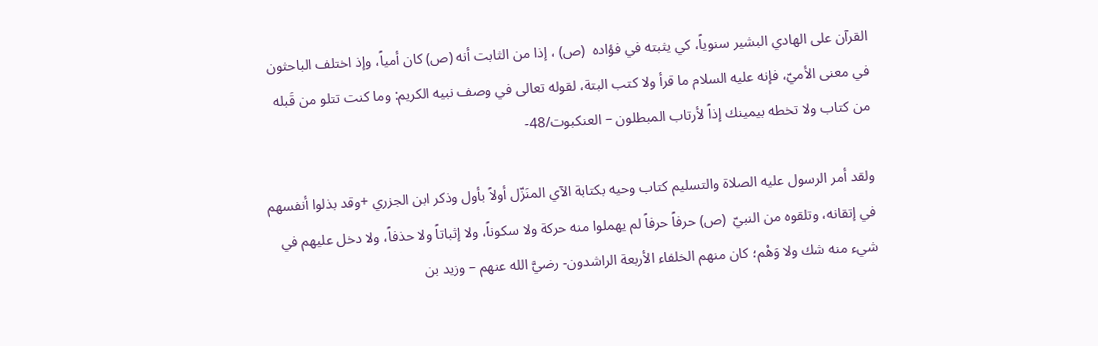القرآن على الهادي البشير سنوياً، كي يثبته في فؤاده  (ص) ، إذا من الثابت أنه (ص) كان أمياً، وإذ اختلف الباحثون في معنى الأميّ، فإنه عليه السلام ما قرأ ولا كتب البتة، لقوله تعالى في وصف نبيه الكريم: وما كنت تتلو من قَبله من كتاب ولا تخطه بيمينك إذاً لأرتاب المبطلون – العنكبوت/48-

ولقد أمر الرسول عليه الصلاة والتسليم كتاب وحيه بكتابة الآي المنَزّل أولاً بأول وذكر ابن الجزري +وقد بذلوا أنفسهم في إتقانه، وتلقوه من النبيّ  (ص) حرفاً حرفاً لم يهملوا منه حركة ولا سكوناً، ولا إثباتاً ولا حذفاً، ولا دخل عليهم في شيء منه شك ولا وَهْم؛ كان منهم الخلفاء الأربعة الراشدون- رضيَّ الله عنهم – وزيد بن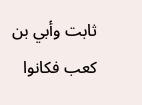ثابت وأبي بن كعب فكانوا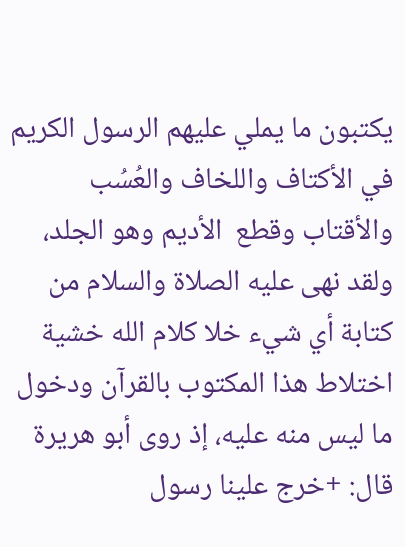يكتبون ما يملي عليهم الرسول الكريم في الأكتاف واللخاف والعُسُب والأقتاب وقطع  الأديم وهو الجلد، ولقد نهى عليه الصلاة والسلام من كتابة أي شيء خلا كلام الله خشية اختلاط هذا المكتوب بالقرآن ودخول ما ليس منه عليه، إذ روى أبو هريرة قال: +خرج علينا رسول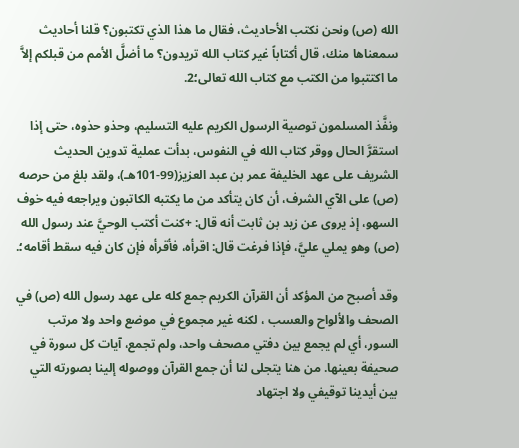الله (ص) ونحن نكتب الأحاديث، فقال ما هذا الذي تكتبون؟ قلنا أحاديث سمعناها منك، قال أكتاباً غير كتاب الله تريدون؟ ما أضلَّ الأمم من قبلكم إلاَّ ما اكتتبوا من الكتب مع كتاب الله تعالى؛2.

ونفَّذ المسلمون توصية الرسول الكريم عليه التسليم، وحذو حذوه، حتى إذا استقرَّ الحال ووقر كتاب الله في النفوس، بدأت عملية تدوين الحديث الشريف على عهد الخليفة عمر بن عبد العزيز(99-101هـ)، ولقد بلغ من حرصه (ص) على الآي الشرف، أن كان يتأكد من ما يكتبه الكاتبون ويراجعه فيه خوف السهو، إذ يروى عن زيد بن ثابت أنه قال: +كنت أكتب الوحيَّ عند رسول الله (ص) وهو يملي عليَّ، فإذا فرغت قال: اقرأه، فأقرأه فإن كان فيه سقط أقامه؛.

وقد أصبح من المؤكد أن القرآن الكريم جمع كله على عهد رسول الله (ص) في الصحف والألواح والعسب ، لكنه غير مجموع في موضع واحد ولا مرتب السور، أي لم يجمع بين دفتي مصحف واحد، ولم تجمع، آيات كل سورة في صحيفة بعينها. من هنا يتجلى لنا أن جمع القرآن ووصوله إلينا بصورته التي بين أيدينا توقيفي ولا اجتهاد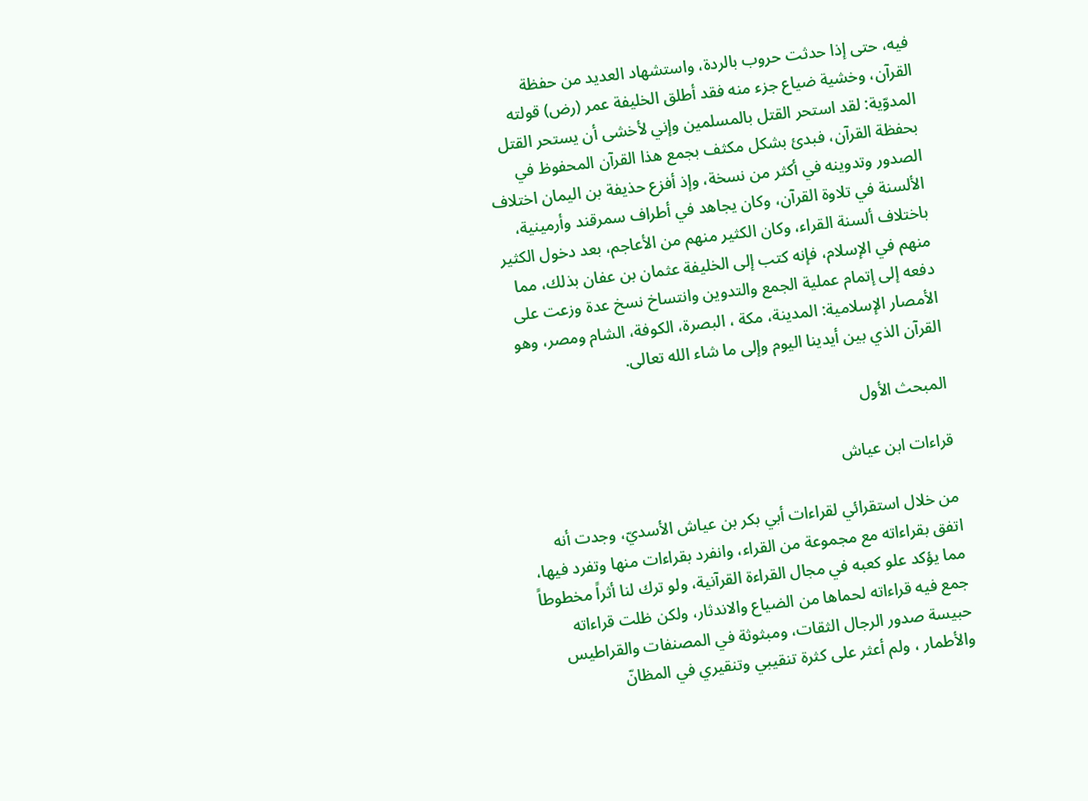فيه، حتى إذا حدثت حروب بالردة، واستشهاد العديد من حفظة القرآن، وخشية ضياع جزء منه فقد أطلق الخليفة عمر (رض) قولته المدوّية: لقد استحر القتل بالمسلمين وإني لأخشى أن يستحر القتل بحفظة القرآن، فبدئ بشكل مكثف بجمع هذا القرآن المحفوظ في الصدور وتدوينه في أكثر من نسخة، وإذ أفزع حذيفة بن اليمان اختلاف الألسنة في تلاوة القرآن، وكان يجاهد في أطراف سمرقند وأرمينية، باختلاف ألسنة القراء، وكان الكثير منهم من الأعاجم، بعد دخول الكثير منهم في الإسلام، فإنه كتب إلى الخليفة عثمان بن عفان بذلك، مما دفعه إلى إتمام عملية الجمع والتدوين وانتساخ نسخ عدة وزعت على الأمصار الإسلامية: المدينة، مكة ، البصرة، الكوفة، الشام ومصر، وهو القرآن الذي بين أيدينا اليوم وإلى ما شاء الله تعالى.

المبحث الأول

قراءات ابن عياش

من خلال استقرائي لقراءات أبي بكر بن عياش الأسديّ، وجدت أنه اتفق بقراءاته مع مجموعة من القراء، وانفرد بقراءات منها وتفرد فيها، مما يؤكد علو كعبه في مجال القراءة القرآنية، ولو ترك لنا أثراً مخطوطاً جمع فيه قراءاته لحماها من الضياع والاندثار، ولكن ظلت قراءاته حبيسة صدور الرجال الثقات، ومبثوثة في المصنفات والقراطيس والأطمار ، ولم أعثر على كثرة تنقيبي وتنقيري في المظانّ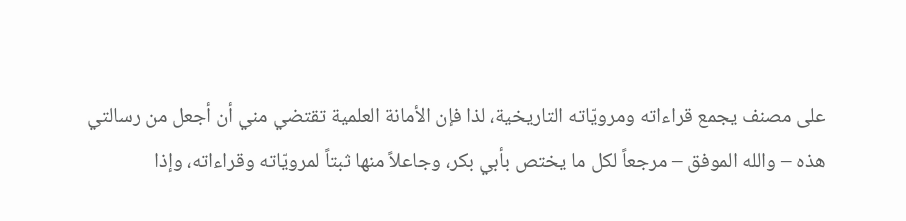على مصنف يجمع قراءاته ومرويّاته التاريخية، لذا فإن الأمانة العلمية تقتضي مني أن أجعل من رسالتي هذه – والله الموفق – مرجعاً لكل ما يختص بأبي بكر، وجاعلاً منها ثبتاً لمرويّاته وقراءاته، وإذا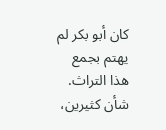كان أبو بكر لم يهتم بجمع هذا التراث. شأن كثيرين،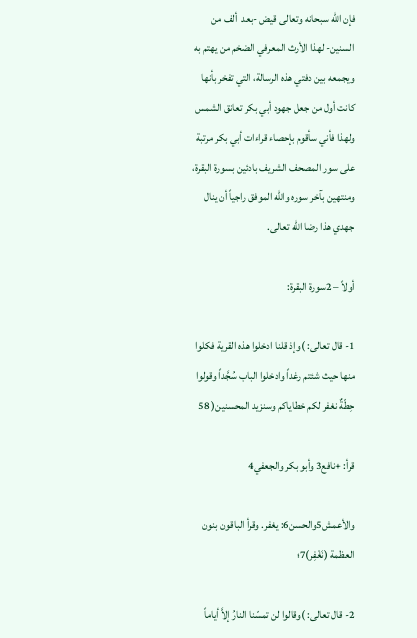فإن الله سبحانه وتعالى قيض -بعد  ألف من السنين- لهذا الأرث المعرفي الضخم من يهتم به ويجمعه بين دفتي هذه الرسالة، التي تفخر بأنها كانت أول من جعل جهود أبي بكر تعانق الشمس ولهذا فأني سأقوم بإحصاء قراءات أبي بكر مرتبة على سور المصحف الشريف بادئين بسورة البقرة، ومنتهين بآخر سوره والله الموفق راجياً أن ينال جهدي هذا رضا الله تعالى.

أولاً – 2سورة البقرة:

1- قال تعالى: )وإذ قلنا ادخلوا هذه القرية فكلوا منها حيث شئتم رغداً وادخلوا الباب سُجَّداً وقولوا حِطّةٌ نغفر لكم خطاياكم وسنزيد المحسنين( 58

قرأ: +نافع3 وأبو بكر والجعفي4

والأعمش5والحسن6: يغفر. وقرأ الباقون بنون العظمة (نَغْفِر)7؛

2- قال تعالى: )وقالوا لن تمسّنا النارُ إلاَّ أياماً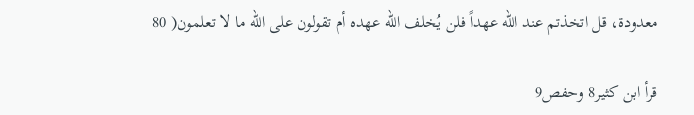معدودة، قل اتخذتم عند الله عهداً فلن يُخلف الله عهده أم تقولون على الله ما لا تعلمون( 80

قرأ ابن كثير8 وحفص9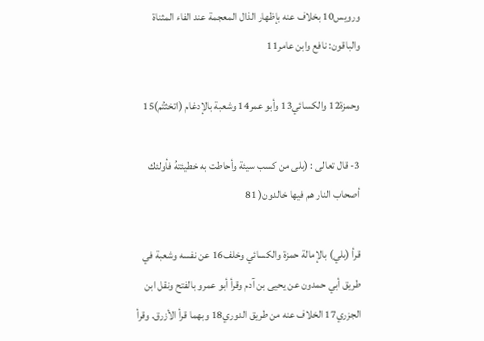ورويس10 بخلاف عنه بإظهار الذال المعجمة عند الفاء المثناة والباقون: نافع وابن عامر11

وحمزة12 والكسائي13 وأبو عمر14 وشعبة بالإدغام (اتخثتُم)15

3- قال تعالى : (بلى من كسب سيئة وأحاطت به خطيئتهُ فأولئك أصحاب النار هم فيها خالدون( 81

قرأ (بلي) بالإمالة حمزة والكسائي وخلف16 عن نفسه وشعبة في طريق أبي حمدون عن يحيى بن آدم وقرأ أبو عمرو بالفتح ونقل ابن الجزري17 الخلاف عنه من طريق الدوري18 وبهما قرأ الأزرق. وقرأ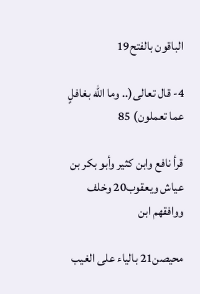الباقون بالفتح19

4- قال تعالى(.. وما الله بغافلٍ عما تعملون) 85

قرأ نافع وابن كثير وأبو بكر بن عياش ويعقوب20 وخلف ووافقهم ابن

محيصن21 بالياء على الغيب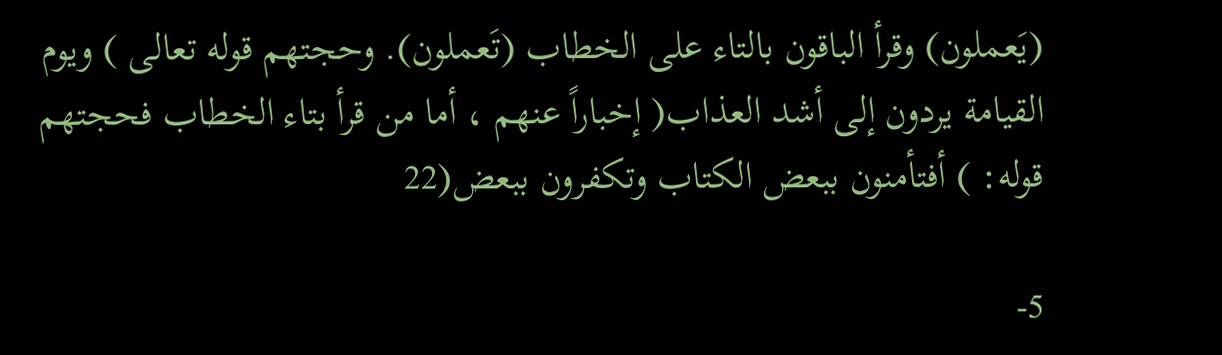(يَعملون) وقرأ الباقون بالتاء على الخطاب (تَعملون). وحجتهم قوله تعالى ) ويوم القيامة يردون إلى أشد العذاب( إخباراً عنهم ، أما من قرأ بتاء الخطاب فحجتهم قوله: ) أفتأمنون ببعض الكتاب وتكفرون ببعض(22

5-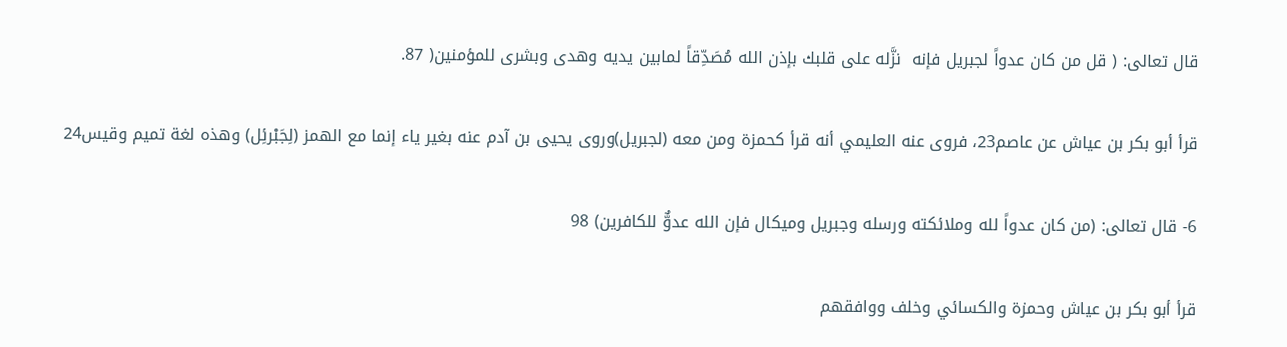قال تعالى: ( قل من كان عدواً لجبريل فإنه  نزَّله على قلبك بإذن الله مُصَدِّقاً لمابين يديه وهدى وبشرى للمؤمنين( 87.

قرأ أبو بكر بن عياش عن عاصم23، فروى عنه العليمي أنه قرأ كحمزة ومن معه (لجبريل)وروى يحيى بن آدم عنه بغير ياء إنما مع الهمز (لِجَبْرئِل) وهذه لغة تميم وقيس24

6- قال تعالى: (من كان عدواً لله وملائكته ورسله وجبريل وميكال فإن الله عدوٌّ للكافرين) 98

قرأ أبو بكر بن عياش وحمزة والكسائي وخلف ووافقهم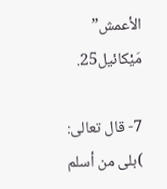الأعمش” مَيْكائيل25.

7- قال تعالى: )بلى من أسلم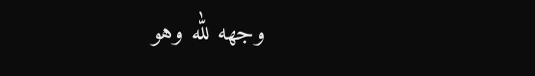وجهه لله وهو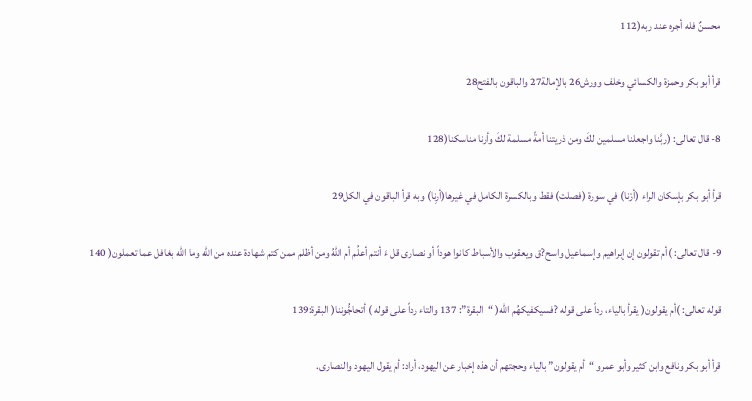محسنٌ فله أجره عند ربه(112

قرأ أبو بكر وحمزة والكسائي وخلف وورش26 بالإمالة27 والباقون بالفتح28

8- قال تعالى: (ربَّنا واجعلنا مسلمين لكَ ومن ذريتنا أمةً مسلمة لكَ وأرنا مناسكنا(128

قرأ أبو بكر بإسكان الراء (أرْنا) في سورة (فصلت) فقط وبالكسرة الكامل في غيرها(أرِنا) وبه قرأ الباقون في الكل29

9- قال تعالى: )أم تقولون إن إبراهيم وإسماعيل واسح?ق ويعقوب والأسباط كانوا هوداً أو نصارى قل ءَ أنتم أعلُم أم اللهُ ومن أظلم ممن كتم شهادة عنده من الله وما الله بغافل عما تعملون( 140

قوله تعالى: )أم يقولون( يقرأ بالياء، رداً على قوله ?فسيكفيكهُم الله( “البقرة”: 137 والتاء رداً على قوله ) أتحاجُّوننا( البقرة:139

قرأ أبو بكر ونافع وابن كثير وأبو عمرو “أم يقولون” بالياء وحجتهم أن هذه إخبار عن اليهود، أراد: أم يقول اليهود والنصارى.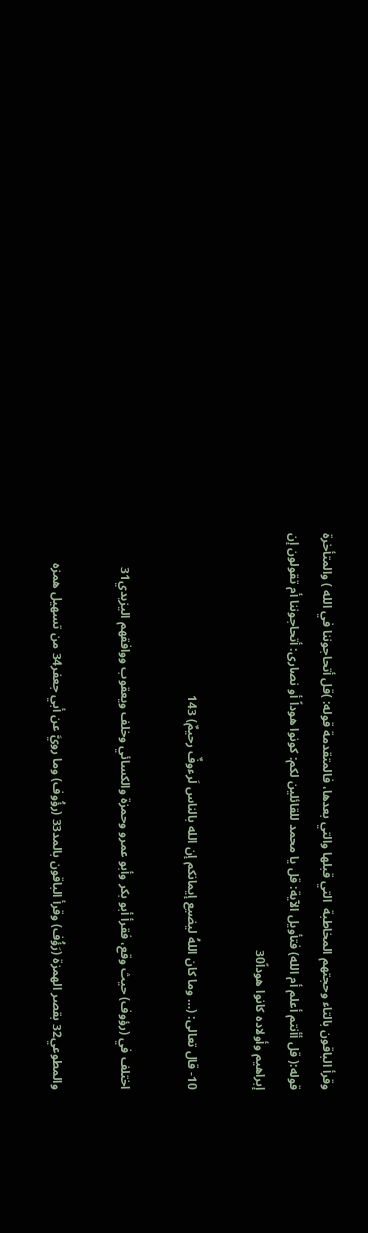وقرأ الباقون بالتاء وحجتهم المخاطبة  التي قبلها والتي بعدها، فالمتقدمة قوله: )قل أتحاجوننا في الله ) والمتأخرة قوله:( قل أأنتم أعلم أم الله) فتأويل الآية: قل يا محمد للقائلين لكم: كونوا هوداً أو نصارى: أتحاجوننا أم تقولون إن إبراهيم وأولاده كانوا هوداً30

10- قال تعالى: (… وما كان اللهُ ليضيع إيمانكم إن الله بالناس لَرءوفٌ رحيمٌ) 143

اختلف في (رؤوف) حيث وقع، فقرأ أبو بكر وأبو عمرو وحمزة والكسائي وخلف ويعقوب ووافقهم اليزيدي31

والمطوعي32 بقصر الهمزة (رَؤُف) وقرأ الباقون بالمد33 (رؤُوف) وما رويَّ عن أبي جعفر34 من تسهيل همزه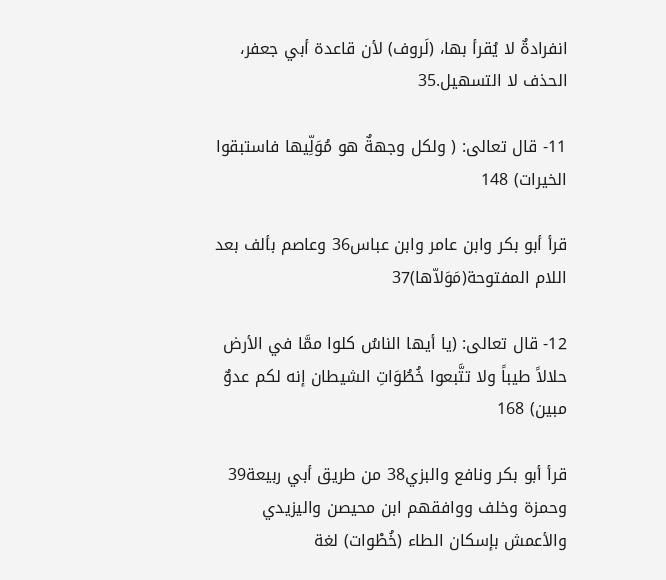انفرادةٌ لا يُقرأ بها، (لَروف) لأن قاعدة أبي جعفر، الحذف لا التسهيل.35

11- قال تعالى: ( ولكل وجهةٌ هو مُوَلِّيها فاستبقوا الخيرات) 148

قرأ أبو بكر وابن عامر وابن عباس36 وعاصم بألف بعد اللام المفتوحة(مَوَلاّها)37

12- قال تعالى: (يا أيها الناسُ كلوا ممَّا في الأرض حلالاً طيباً ولا تتَّبعوا خُطُوَاتِ الشيطان إنه لكم عدوٌ مبين) 168

قرأ أبو بكر ونافع والبزي38 من طريق أبي ربيعة39 وحمزة وخلف ووافقهم ابن محيصن واليزيدي والأعمش بإسكان الطاء (خُطْوات) لغة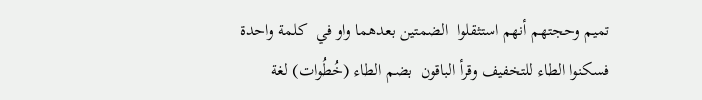تميم وحجتهم أنهم استثقلوا  الضمتين بعدهما واو في  كلمة واحدة فسكنوا الطاء للتخفيف وقرأ الباقون  بضم الطاء (خُطُوات) لغة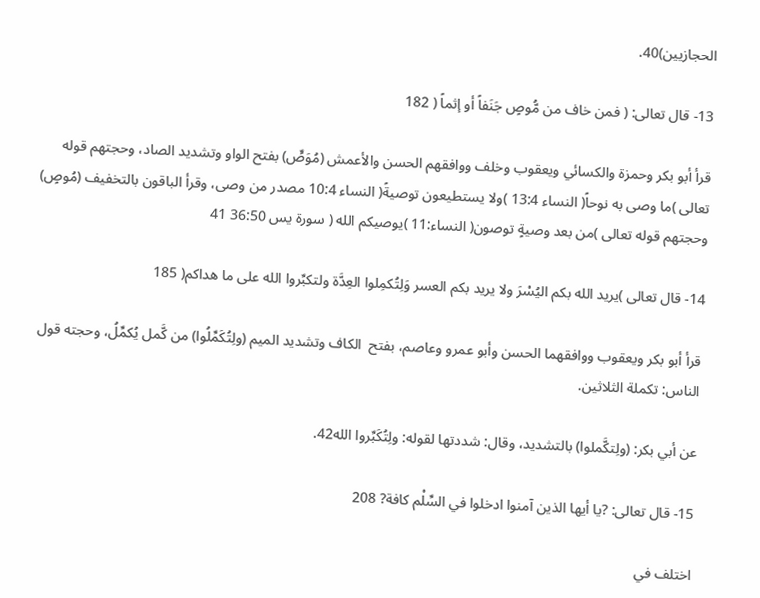الحجازيين)40.

13- قال تعالى: ( فمن خاف من مُّوصٍ جَنَفاً أو إثماً ( 182

قرأ أبو بكر وحمزة والكسائي ويعقوب وخلف ووافقهم الحسن والأعمش (مُوَصٍّ) بفتح الواو وتشديد الصاد، وحجتهم قوله تعالى )ما وصى به نوحاً( النساء 13:4 )ولا يستطيعون توصيةً( النساء 10:4 مصدر من وصى، وقرأ الباقون بالتخفيف (مُوصٍ) وحجتهم قوله تعالى )من بعد وصيةٍ توصون( النساء:11 )يوصيكم الله ( سورة يس 36:50 41

14- قال تعالى )يريد الله بكم اليُسْرَ ولا يريد بكم العسر وَلِتُكمِلوا العِدَّة ولتكبِّروا الله على ما هداكم( 185

قرأ أبو بكر ويعقوب ووافقهما الحسن وأبو عمرو وعاصم، بفتح  الكاف وتشديد الميم (ولِتُكَمِّلُوا) من كَّمل يُكمِّلُ، وحجته قول الناس: تكملة الثلاثين.

عن أبي بكر: (ولِتكَّملوا) بالتشديد، وقال: شددتها لقوله: ولِتُكَبِّروا الله42.

15- قال تعالى: ?يا أيها الذين آمنوا ادخلوا في السِّلْم كافة? 208

اختلف في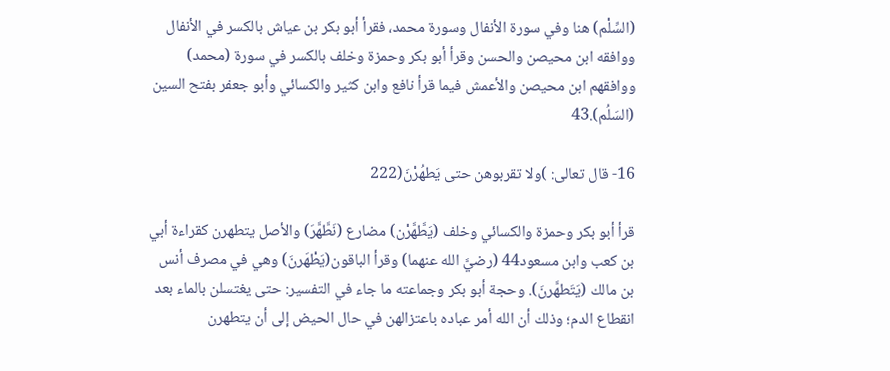(السِّلْم) هنا وفي سورة الأنفال وسورة محمد، فقرأ أبو بكر بن عياش بالكسر في الأنفال ووافقه ابن محيصن والحسن وقرأ أبو بكر وحمزة وخلف بالكسر في سورة (محمد) ووافقهم ابن محيصن والأعمش فيما قرأ نافع وابن كثير والكسائي وأبو جعفر بفتح السين (السَلُم).43

16- قال تعالى: )ولا تقربوهن حتى يَطهُرْنَ(222

قرأ أبو بكر وحمزة والكسائي وخلف (يَطَّهَّرْن) مضارع (نَطَّهَّرَ) والأصل يتطهرن كقراءة أبي بن كعب وابن مسعود44 (رضيَّ الله عنهما) وقرأ الباقون(يَطْهَرنَ) وهي في مصرف أنس بن مالك (يَتَطهَّرنَ). وحجة أبو بكر وجماعته ما جاء في التفسير: حتى يغتسلن بالماء بعد انقطاع الدم؛ وذلك أن الله أمر عباده باعتزالهن في حال الحيض إلى أن يتطهرن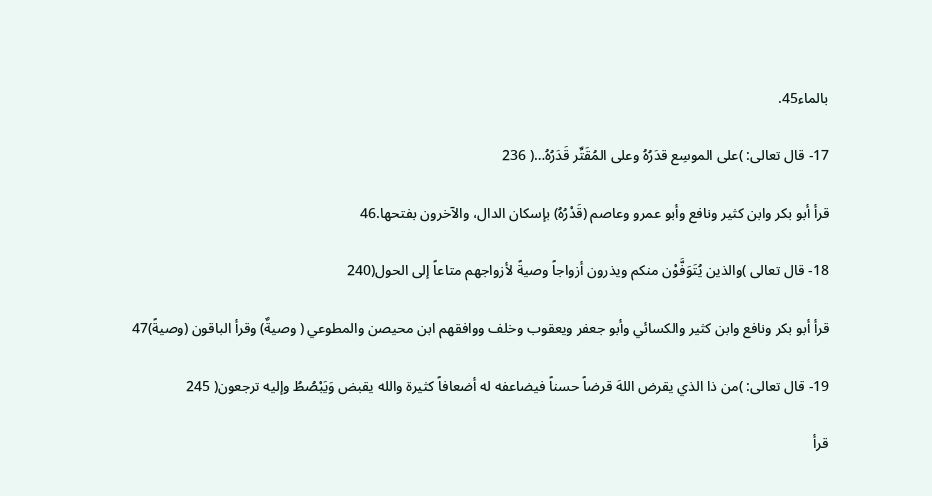بالماء45.

17- قال تعالى: )على الموسِع قدَرُهُ وعلى المُقَتِّر قَدَرُهُ…( 236

قرأ أبو بكر وابن كثير ونافع وأبو عمرو وعاصم (قَدْرُهُ) بإسكان الدال، والآخرون بفتحها.46

18- قال تعالى )والذين يُتَوَفَّوْن منكم ويذرون أزواجاً وصيةً لأزواجهم متاعاً إلى الحول(240

قرأ أبو بكر ونافع وابن كثير والكسائي وأبو جعفر ويعقوب وخلف ووافقهم ابن محيصن والمطوعي ( وصيةٌ) وقرأ الباقون (وصيةً)47

19- قال تعالى: )من ذا الذي يقرض اللهَ قرضاً حسناً فيضاعفه له أضعافاً كثيرة والله يقبض وَيَبْصُطُ وإليه ترجعون( 245

قرأ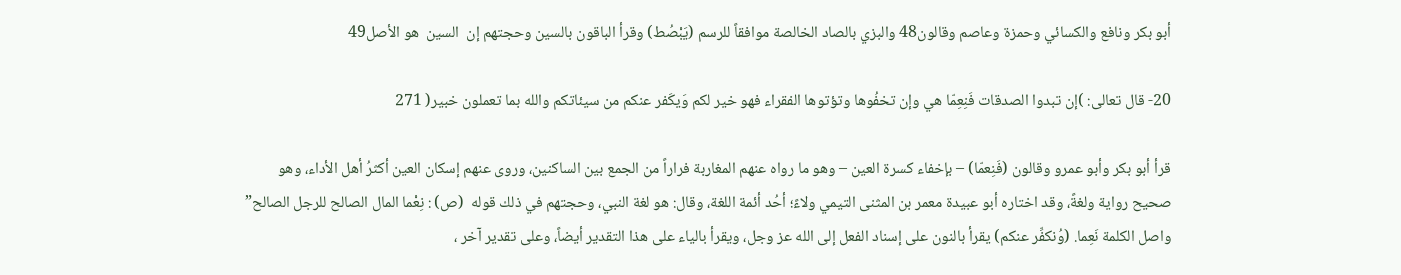أبو بكر ونافع والكسائي وحمزة وعاصم وقالون48 والبزي بالصاد الخالصة موافقاً للرسم (يَبْصُط) وقرأ الباقون بالسين وحجتهم إن  السين  هو الأصل49

20- قال تعالى: )إن تبدوا الصدقات فَنِعِمّا هي وإن تخفُوها وتؤتوها الفقراء فهو خير لكم وَيكَفر عنكم من سيئاتكم والله بما تعملون خبير( 271

قرأ أبو بكر وأبو عمرو وقالون (فَنِعمّا) – بإخفاء كسرة العين – وهو ما رواه عنهم المغاربة فراراً من الجمع بين الساكنين، وروى عنهم إسكان العين أكثرُ أهل الأداء، وهو صحيح رواية ولغةً، وقد اختاره أبو عبيدة معمر بن المثنى التيمي ولاءً؛ أحُد أئمة اللغة، وقال: هو لغة النبي، وحجتهم في ذلك قوله  (ص) : نِعْما المال الصالح للرجل الصالح” واصل الكلمة نَعِما. (وُنكفِّر عنكم) يقرأ بالنون على إسناد الفعل إلى الله عز وجل، ويقرأ بالياء على هذا التقدير أيضاً، وعلى تقدير آخر ،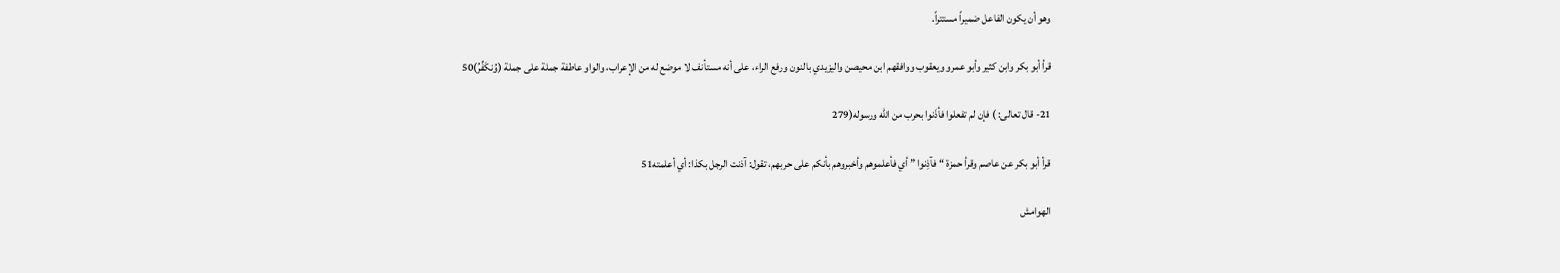وهو أن يكون الفاعل ضميراً مستتراً.

قرأ أبو بكر وابن كثير وأبو عمرو ويعقوب ووافقهم ابن محيصن واليزيدي بالنون ورفع الراء، على أنه مستأنف لا موضع له من الإعراب، والواو عاطفة جملة على جملة (وُنكَفِّرُ)50

21- قال تعالى: ) فإن لم تفعلوا فأذَنوا بحرب من الله ورسوله(279

قرأ أبو بكر عن عاصم وقرأ حمزة “فآذِنوا ” أي فأعلموهم وأخبروهم بأنكم على حربهم، تقول: آذنت الرجل بكذا: أي أعلمته51

الهوامش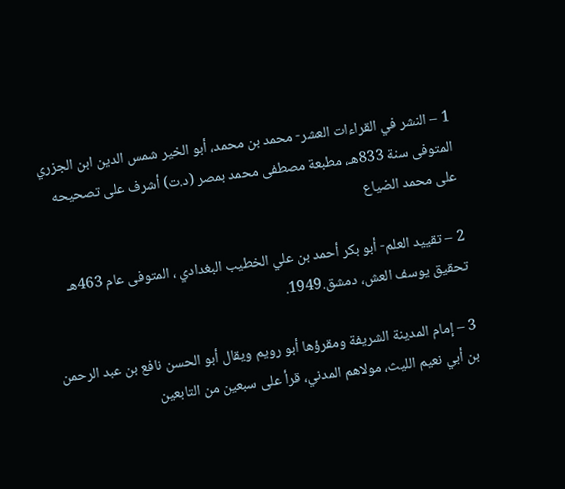1 – النشر في القراءات العشر- محمد بن محمد، أبو الخير شمس الدين ابن الجزري المتوفى سنة 833هـ، مطبعة مصطفى محمد بمصر (د.ت) أشرف على تصحيحه على محمد الضياع

2 – تقييد العلم- أبو بكر أحمد بن علي الخطيب البغدادي ، المتوفى عام 463هـ تحقيق يوسف العش، دمشق.1949.

3 – إمام المدينة الشريفة ومقرؤها أبو رويم ويقال أبو الحسن نافع بن عبد الرحمن بن أبي نعيم الليث، مولاهم المدني، قرأ على سبعين من التابعين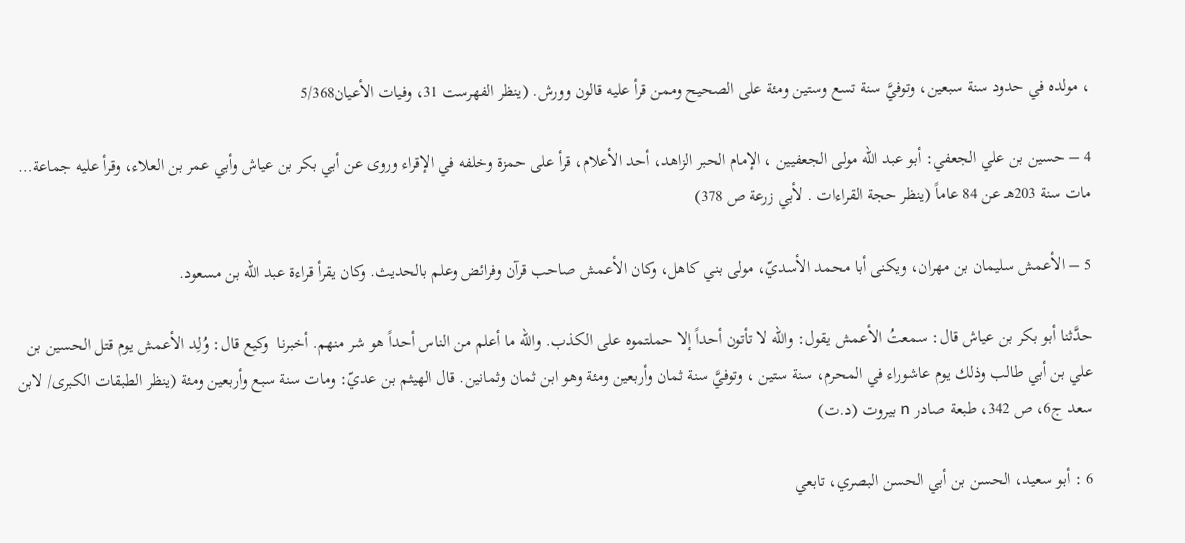، مولده في حدود سنة سبعين، وتوفيَّ سنة تسع وستين ومئة على الصحيح وممن قرأ عليه قالون وورش. (ينظر الفهرست 31، وفيات الأعيان5/368

4 – حسين بن علي الجعفي: أبو عبد الله مولى الجعفيين ، الإمام الحبر الزاهد، أحد الأعلام، قرأ على حمزة وخلفه في الإقراء وروى عن أبي بكر بن عياش وأبي عمر بن العلاء، وقرأ عليه جماعة… مات سنة 203هـ عن 84 عاماً (ينظر حجة القراءات . لأبي زرعة ص 378)

5 – الأعمش سليمان بن مهران، ويكنى أبا محمد الأسديّ، مولى بني كاهل، وكان الأعمش صاحب قرآن وفرائض وعلم بالحديث. وكان يقرأ قراءة عبد الله بن مسعود.

حدَّثنا أبو بكر بن عياش قال: سمعتُ الأعمش يقول: والله لا تأتون أحداً إلا حملتموه على الكذب. والله ما أعلم من الناس أحداً هو شر منهم. أخبرنا  وكيع قال: وُلِد الأعمش يوم قتل الحسين بن علي بن أبي طالب وذلك يوم عاشوراء في المحرم، سنة ستين ، وتوفيَّ سنة ثمان وأربعين ومئة وهو ابن ثمان وثمانين. قال الهيثم بن عديّ: ومات سنة سبع وأربعين ومئة (ينظر الطبقات الكبرى/ لابن سعد ج6، ص 342، طبعة صادر n بيروت (د.ت)

6 : أبو سعيد، الحسن بن أبي الحسن البصري، تابعي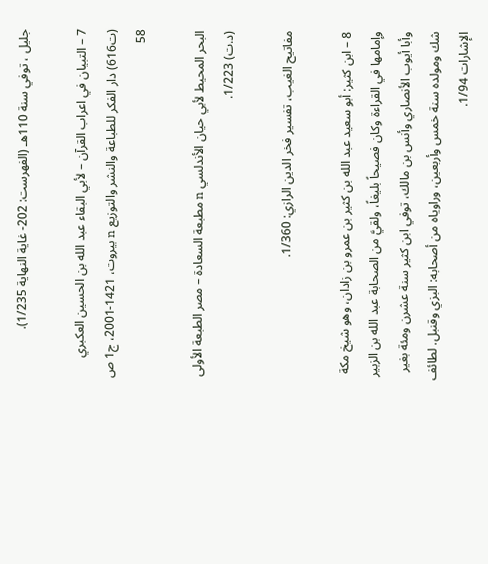جليل ، توفي سنة 110هـ (الفهرست: 202- غاية النهاية 1/235).

7 – التبيان في اعراب القرآن – لأبي البقاء عبد الله بن الحسين العكبري (ت616) دار الفكر للطباعة والنشر والتوزيع n بيروت، 1421-2001، ج1 ص 58

البحر المحيط لأبي حيان الأندلسي n مطبعة السعادة – مصر الطبعة الأولى (د.ت) 1/223.

مفاتيح الغيب، تفسير فخر الدين الرازي: 1/360.

8 – ابن كثير: أبو سعيد عبد الله بن كثير بن عمرو بن زادان، وهو شيخ مكة وإمامها في القراءة وكان فصيحاً بليغاً، ولقيَّ من الصحابة عبد الله بن الزبير وأبا أيوب الأنصاري وأنس بن مالك، توفي ابن كثير سنة عشرن ومئة بغير شك ومولده سنة خمس وأربعين، وراوياه من أصحابه: البزي وقنبل. لطائف الإشارات 1/94.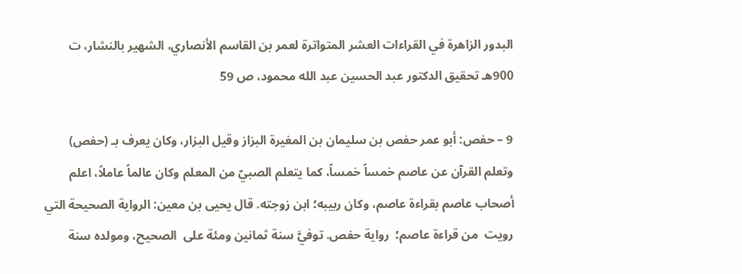البدور الزاهرة في القراءات العشر المتواترة لعمر بن القاسم الأنصاري، الشهير بالنشار، ت 900هـ تحقيق الدكتور عبد الحسين عبد الله محمود، ص 59

9 – حفص: أبو عمر حفص بن سليمان بن المغيرة البزاز وقيل البزار، وكان يعرف بـ (حفص) وتعلم القرآن عن عاصم خمساً خمساً، كما يتعلم الصبيّ من المعلم وكان عالماً عاملاً، اعلم أصحاب عاصم بقراءة عاصم، وكان ربيبه؛ ابن زوجته. قال يحيى بن معين: الرواية الصحيحة التي رويت  من قراءة عاصم؛  رواية حفص. توفيَّ سنة ثمانين ومئة على  الصحيح، ومولده سنة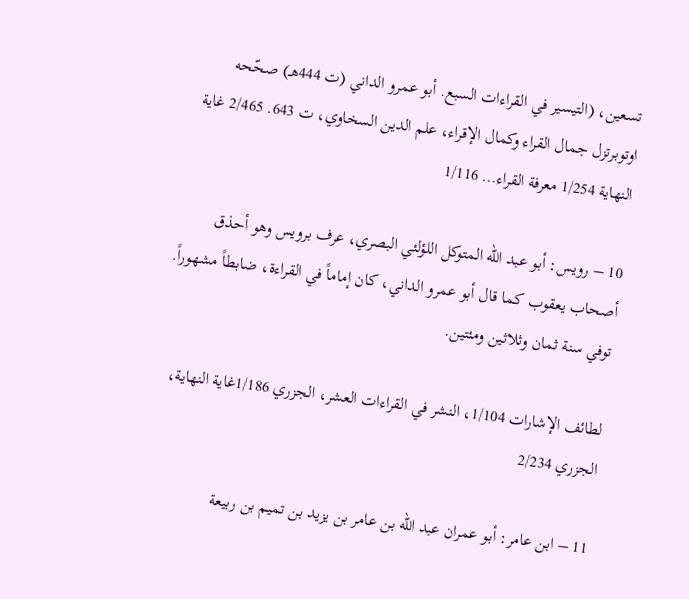تسعين، (التيسير في القراءات السبع. أبو عمرو الداني (ت 444هـ) صحّحه اوتوبرتزل جمال القراء وكمال الإقراء، علم الدين السخاوي، ت 643. 2/465 غاية النهاية 1/254 معرفة القراء… 1/116

10 – رويس: أبو عبد الله المتوكل اللؤلئي البصري، عرف برويس وهو أحذق أصحاب يعقوب كما قال أبو عمرو الداني، كان إماماً في القراءة، ضابطاً مشهوراً. توفي سنة ثمان وثلاثين ومئتين.

لطائف الإشارات 1/104، النشر في القراءات العشر، الجزري 1/186غاية النهاية، الجزري 2/234

11 – ابن عامر: أبو عمران عبد الله بن عامر بن يزيد بن تميم بن ربيعة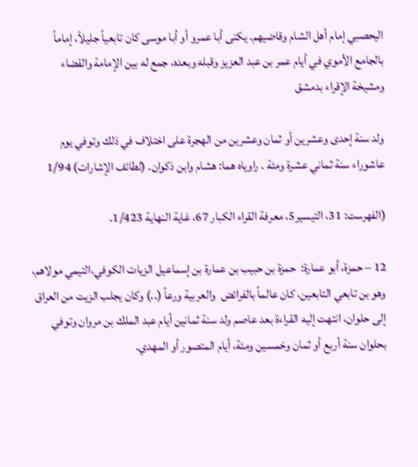اليحصبي إمام أهل الشام وقاضيهم. يكنى أبا عمرو أو أبا موسى كان تابعياً جليلاً، إماماً بالجامع الأموي في أيام عمر بن عبد العزيز وقبله وبعده، جمع له بين الإمامة والقضاء ومشيخة الإقراء بدمشق

ولد سنة إحدى وعشرين أو ثمان وعشرين من الهجرة على اختلاف في ذلك وتوفي يوم عاشوراء سنة ثماني عشرة ومئة . راوياه هما: هشام وابن ذكوان. (لطائف الإشارات) 1/94

(الفهرست: 31، التيسير5، معرفة القراء الكبار 67، غاية النهاية 1/423.

12 – حمزة، أبو عمارة:  حمزة بن حبيب بن عمارة بن إسماعيل الزيات الكوفي،التيمي مولاهم، وهو بن تابعي التابعين، كان عالماً بالفرائض  والعربية ورعاً (..) وكان يجلب الزيت من العراق إلى حلوان، انتهت إليه القراءة بعد عاصم ولد سنة ثمانين أيام عبد الملك بن مروان وتوفي بحلوان سنة أربع أو ثمان وخمسين ومئة، أيام المتصور أو المهدي.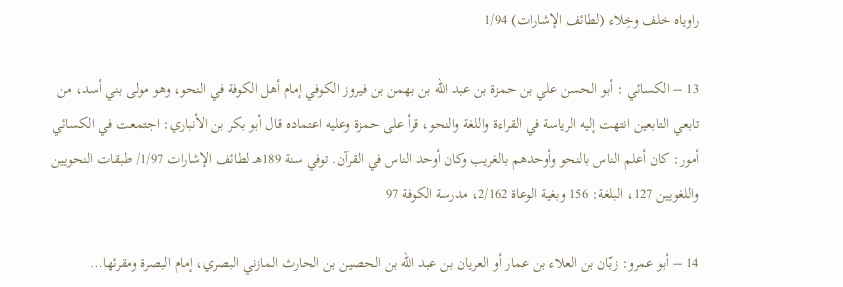راوياه خلف وخِلاء (لطائف الإشارات) 1/94

13 – الكسائي : أبو الحسن علي بن حمزة بن عبد الله بن بهمن بن فيروز الكوفي إمام أهل الكوفة في النحو، وهو مولى بني أسد، من تابعي التابعين انتهت إليه الرياسة في القراءة واللغة والنحو، قرأ على حمزة وعليه اعتماده قال أبو بكر بن الأنباري: اجتمعت في الكسائي أمور: كان أعلم الناس بالنحو وأوحدهم بالغريب وكان أوحد الناس في القرآن. توفي سنة 189هـ لطائف الإشارات 1/97/ طبقات النحويين واللغويين 127، البلغة: 156 وبغية الوعاة 2/162، مدرسة الكوفة 97

14 – أبو عمرو: زبّان بن العلاء بن عمار أو العريان بن عبد الله بن الحصين بن الحارث المازني البصري، إمام البصرة ومقرئها…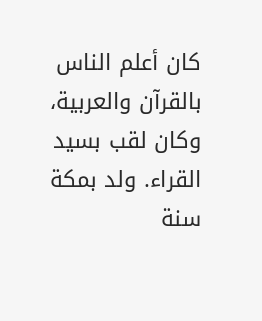كان أعلم الناس بالقرآن والعربية، وكان لقب بسيد القراء. ولد بمكة سنة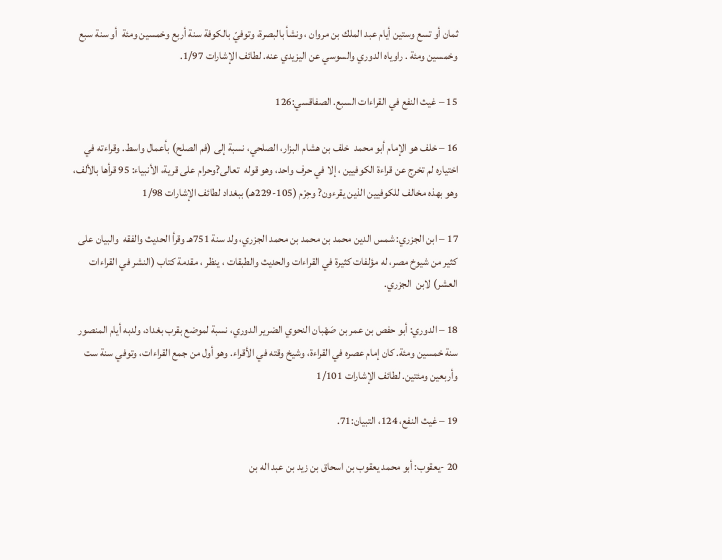ثمان أو تسع وستين أيام عبد الملك بن مروان ، ونشأ بالبصرة، وتوفيّ بالكوفة سنة أربع وخمسين ومئة  أو سنة سبع وخمسين ومئة . راوياه الدوري والسوسي عن اليزيدي عنه. لطائف الإشارات 1/97.

15 – غيث النفع في القراءات السبع. الصفاقسي:126

16 – خلف هو الإمام أبو محمد  خلف بن هشام البزار، الصلحي، نسبة إلى (فم الصلح) بأعمال واسط. وقراءته في اختياره لم تخرج عن قراءة الكوفيين ، إلا في حرف واحد، وهو قوله  تعالى?وحرام على قرية، الأنبياء: 95 قرأها بالألف، وهو بهذه مخالف للكوفيين الذين يقرءون? وحِرْم (105-229هـ) ببغداد لطائف الإشارات 1/98

17 – ابن الجزري: شمس الدين محمد بن محمد بن محمد الجزري، ولد سنة 751هـ وقرأ الحديث والفقه  والبيان على كثير من شيوخ مصر، له مؤلفات كثيرة في القراءات والحديث والطبقات ، ينظر ، مقدمة كتاب (النشر في القراءات العشر) لابن  الجزري.

18 – الدوري: أبو حفص بن عمر بن صَهْبان النحوي الضرير الدوري، نسبة لموضع بقرب بغداد، ولدبه أيام المنصور سنة خمسين ومئة. كان إمام عصره في القراءة، وشيخ وقته في الأقراء. وهو أول من جمع القراءات، وتوفي سنة ست وأربعين ومئتين. لطائف الإشارات 1/101

19 – غيث النفع، 124، التبيان:71.

20 -يعقوب: أبو محمد يعقوب بن اسحاق بن زيد بن عبد اله بن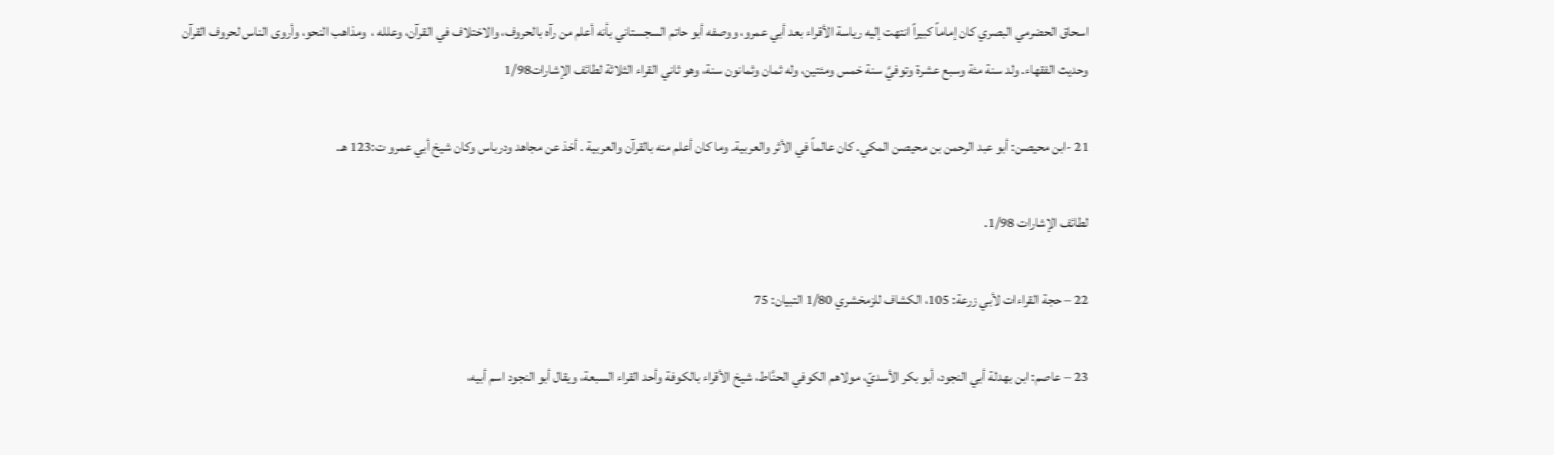اسحاق الحضرمي البصري كان إماماً كبيراً انتهت إليه رياسة الأقراء بعد أبي عمرو، ووصفه أبو حاتم السجستاني بأنه أعلم من رآه بالحروف، والاختلاف في القرآن، وعلله ،  ومذاهب النحو، وأروى الناس لحروف القرآن وحديث الفقهاء. ولد سنة مئة وسبع عشرة وتوفيَّ سنة خمس ومئتين، وله ثمان وثمانون سنة، وهو ثاني القراء الثلاثة لطائف الإشارات1/98

21 -ابن محيصن: أبو عبد الرحمن بن محيصن المكي. كان عالماً في الأثر والعربية. وما كان أعلم منه بالقرآن والعربية . أخذ عن مجاهد ودرباس وكان شيخ أبي عمرو ت:123 هـ.

لطائف الإشارات 1/98.

22 – حجة القراءات لأبي زرعة: 105، الكشاف للزمخشري 1/80 التبيان: 75

23 – عاصم: ابن بهدلة أبي النجود، أبو بكر الأسديّ، مولاهم الكوفي الحنَّاط، شيخ الأقراء بالكوفة وأحد القراء السبعة، ويقال أبو النجود اسم أبيه،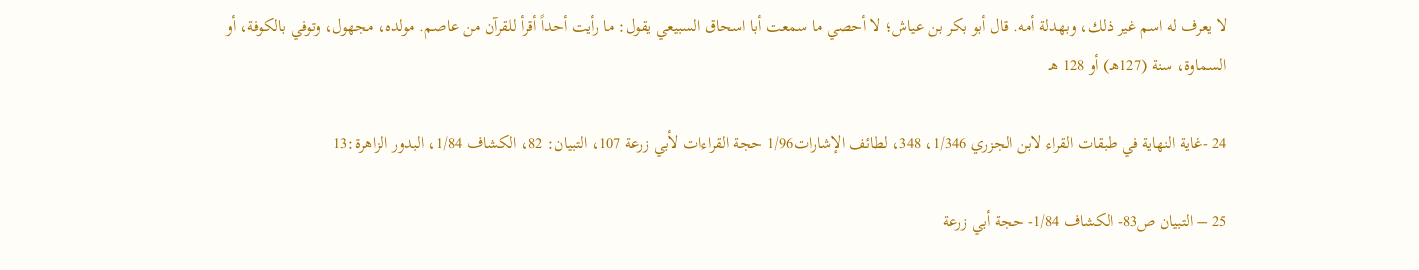لا يعرف له اسم غير ذلك، وبهدلة أمه. قال أبو بكر بن عياش؛ لا أحصي ما سمعت أبا اسحاق السبيعي يقول: ما رأيت أحداً أقرأ للقرآن من عاصم. مولده، مجهول، وتوفي بالكوفة، أو السماوة، سنة (127هـ) أو 128 هـ

24 -غاية النهاية في طبقات القراء لابن الجزري 1/346، 348، لطائف الإشارات1/96 حجة القراءات لأبي زرعة 107، التبيان: 82، الكشاف 1/84، البدور الزاهرة:13

25 – التبيان ص83- الكشاف 1/84- حجة أبي زرعة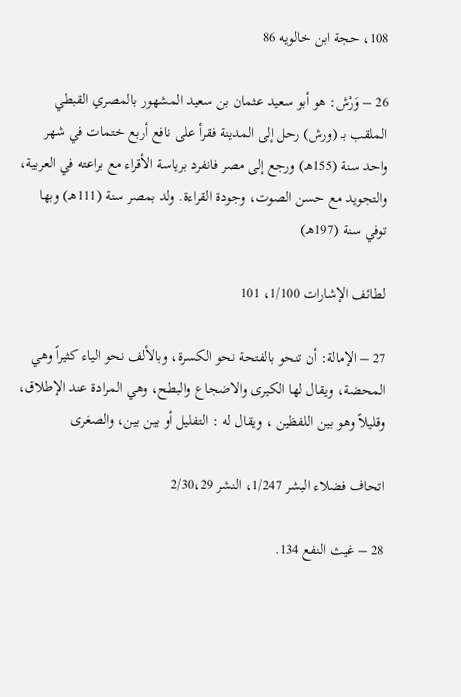108، حجة ابن خالويه 86

26 – وَرْش: هو أبو سعيد عثمان بن سعيد المشهور بالمصري القبطي الملقب بـ (ورش) رحل إلى المدينة فقرأ على نافع أربع ختمات في شهر واحد سنة (155هـ) ورجع إلى مصر فانفرد برياسة الأقراء مع براعته في العربية، والتجويد مع حسن الصوت، وجودة القراءة. ولد بمصر سنة (111هـ) وبها توفي سنة (197هـ)

لطائف الإشارات 1/100، 101

27 – الإمالة: أن تنحو بالفتحة نحو الكسرة، وبالألف نحو الياء كثيراً وهي المحضة، ويقال لها الكيرى والاضجاع والبطح، وهي المرادة عند الإطلاق، وقليلاً وهو بين اللفظين ، ويقال له : التفليل أو بين بين، والصغرى

اتحاف فضلاء البشر 1/247، النشر 2/30،29

28 – غيث النفع 134.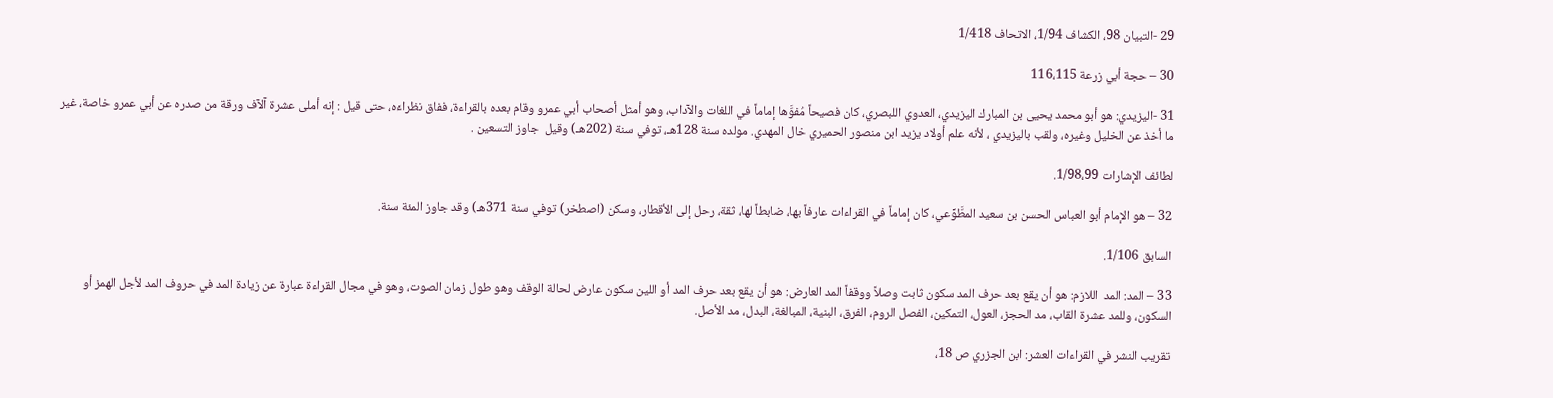29 -التبيان 98، الكشاف 1/94، الاتحاف 1/418

30 – حجة أبي زرعة 116،115

31 -اليزيدي: هو أبو محمد يحيى بن المبارك اليزيدي، العدوي اللبصري، كان فصيحاً مُفوَّها إماماً في اللغات والآداب، وهو أمثل أصحاب أبي عمرو وقام بعده بالقراءة، ففاق نظراءَه، حتى قيل : إنه أملى عشرة آلآف ورقة من صدره عن أبي عمرو خاصة، غير ما أخذ عن الخليل وغيره، ولقب باليزيدي ، لأنه علم أولاد يزيد ابن منصور الحميري خال المهدي. مولده سنة 128هـ، توفي سنة (202هـ) وقيل  جاوز التسعين .

لطائف الإشارات 1/98،99.

32 – هو الإمام أبو العباس الحسن بن سعيد المطَّوِّعي، كان إماماً في القراءات عارفاً بها، ضابطاً لها، ثقة، رحل إلى الأقطار، وسكن (اصطخر) توفي سنة 371هـ) وقد جاوز المئة سنة.

السابق 1/106.

33 – المد: المد  اللازم: هو أن يقع بعد حرف المد سكون ثابت وصلاً ووقفاً المد العارض: هو أن يقع بعد حرف المد أو اللين سكون عارض لحالة الوقف وهو طول زمان الصوت، وهو في مجال القراءة عبارة عن زيادة المد في حروف المد لأجل الهمز أو السكون، وللمد عشرة القاب، مد الحجز، العول، التمكين، الفصل الروم، الفرق، البنية، المبالغة، البدل، مد الأصل.

تقريب النشر في القراءات العشر: ابن الجزري ص 18،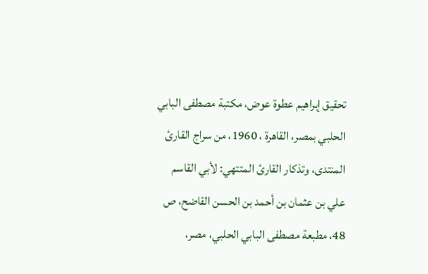تحقيق إبراهيم عطوة عوض، مكتبة مصطفى البابي الحلبي بمصر، القاهرة ، 1960، من سراج القارئ المنتدى، وتذكار القارئ المتتهي: لأبي القاسم علي بن عثمان بن أحمد بن الحسن القاضح، ص 48، مطبعة مصطفى البابي الحلبي، مصر،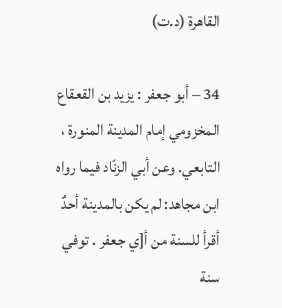القاهرة (د.ت)

34 – أبو جعفر : يزيد بن القعقاع المخزومي إمام المدينة المنورة ، التابعي. وعن أبي الزنّاد فيما رواه ابن مجاهد: لم يكن بالمدينة أحدٌ أقرأ للسنة من أ[ي جعفر . توفي سنة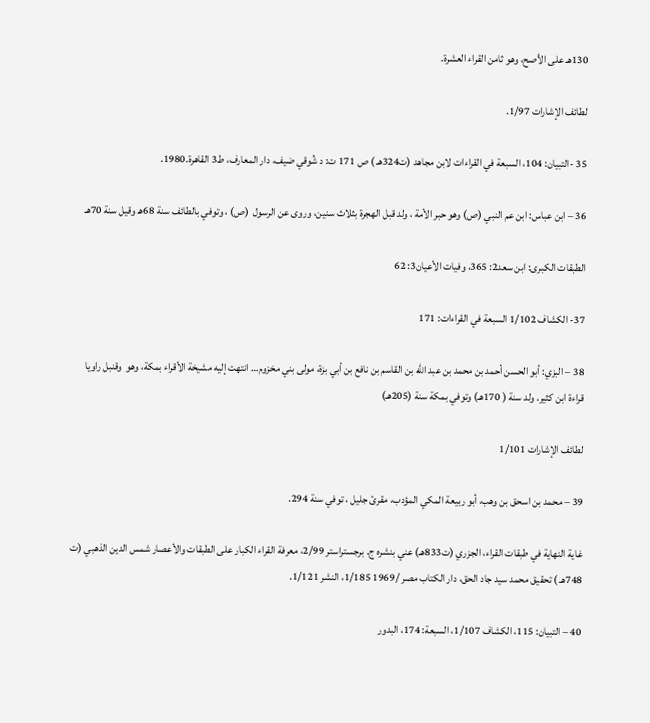130هـ على الأصح، وهو ثامن القراء العشرة.

لطائف الإشارات 1/97.

35 -التبيان: 104، السبعة في القراءات لابن مجاهد (ت324هـ ) ص 171 ت: د شُوقي ضيف، دار المعارف، ط3 القاهرة.1980.

36 – ابن عباس: ابن عم النبي (ص) وهو حبر الأمة ، ولد قبل الهجرة بثلاث سنين، وروى عن الرسول  (ص) ، وتوفي بالطائف سنة 68هـ وقيل سنة 70هـ

الطبقات الكبرى: ابن سعد2: 365، وفيات الأعيان3: 62

37- الكشاف 1/102 السبعة في القراءات: 171

38 – البزي: أبو الحسن أحمد بن محمد بن عبد الله بن القاسم بن نافع بن أبي بزة، مولى بني مخزوم… انتهت إليه مشيخة الأقراء بمكة، وهو  وقنبل راويا قراءة ابن كثير. ولد سنة ( 170هـ) وتوفي بمكة سنة (205هـ)

لطائف الإشارات 1/101

39 – محمد بن اسحق بن وهب، أبو ربيعة المكي المؤدب، مقرئ جليل ، توفي سنة 294.

غاية النهاية في طبقات القراء، الجزري (ت833هـ) عني بنشره ج. برجستراستر 2/99، معرفة القراء الكبار على الطبقات والأعصار شمس الدين الذهبي (ت 748هـ ) تحقيق محمد سيد جاد الحق، دار الكتاب مصر /1969 1/185، النشر 1/121.

40 – التبيان: 115، الكشاف 1/107، السبعة: 174، البدور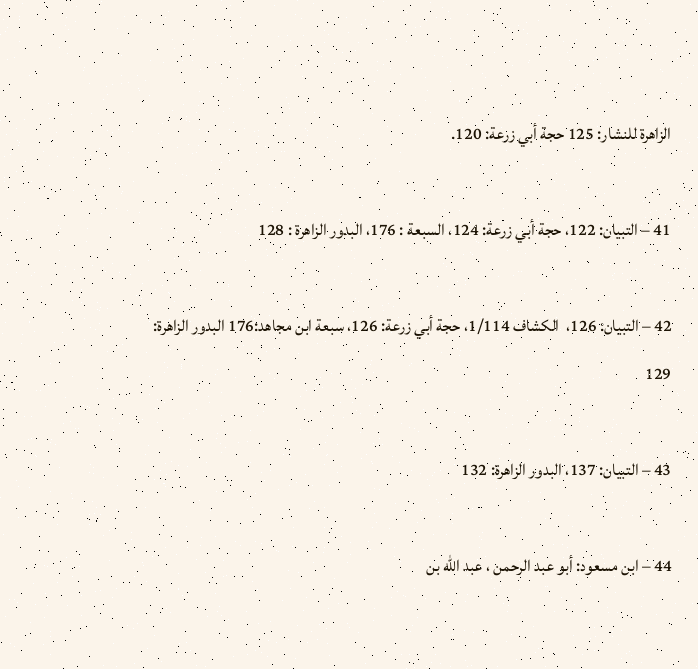الزاهرة للنشار: 125 حجة أبي زرعة: 120.

41 – التبيان: 122، حجة أبي زرعة: 124، السبعة : 176، البدور الزاهرة : 128

42 – التبيان: 126،  الكشاف 1/114، حجة أبي زرعة: 126، سبعة ابن مجاهد:176 البدور الزاهرة: 129

43 – التبيان: 137، البدور الزاهرة: 132

44 – ابن مسعود: أبو عبد الرحمن ، عبد الله بن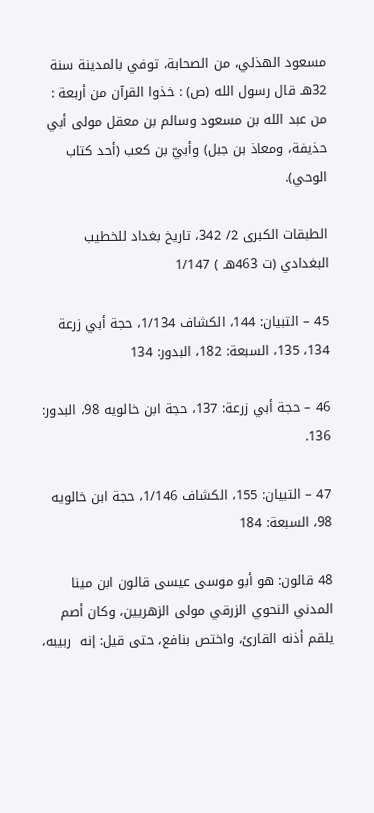مسعود الهذلي، من الصحابة، توفي بالمدينة سنة 32هـ قال رسول الله (ص) : خذوا القرآن من أربعة : من عبد الله بن مسعود وسالم بن معقل مولى أبي حذيفة، ومعاذ بن جبل) وأبيّ بن كعب (أحد كتاب الوحي).

الطبقات الكبرى 2/ 342، تاريخ بغداد للخطيب البغدادي (ت 463هـ ) 1/147

45 – التبيان: 144، الكشاف 1/134، حجة أبي زرعة 134، 135، السبعة: 182، البدور: 134

46 – حجة أبي زرعة: 137، حجة ابن خالويه 98، البدور: 136.

47 – التبيان: 155، الكشاف 1/146، حجة ابن خالويه 98، السبعة: 184

48 قالون: هو أبو موسى عيسى قالون ابن مينا المدني النحوي الزرقي مولى الزهريين، وكان أصم يلقم أذنه القارئ، واختص بنافع، حتى قيل: إنه  ربيبه،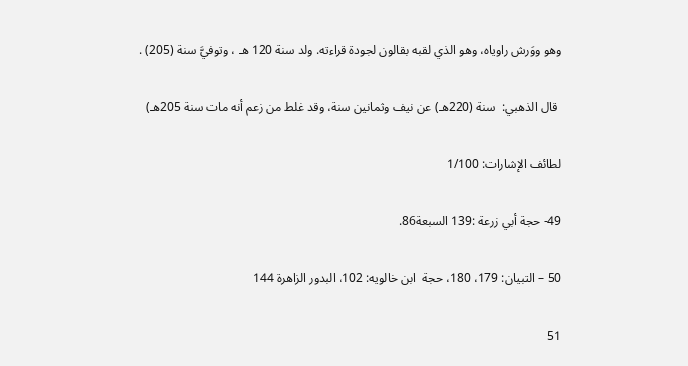وهو ووَرش راوياه، وهو الذي لقبه بقالون لجودة قراءته. ولد سنة 120 هـ ، وتوفيَّ سنة (205) .

 قال الذهبي:  سنة (220هـ) عن نيف وثمانين سنة، وقد غلط من زعم أنه مات سنة 205هـ)

لطائف الإشارات: 1/100

49- حجة أبي زرعة :139 السبعة86.

50 – التبيان: 179، 180، حجة  ابن خالويه: 102، البدور الزاهرة 144

51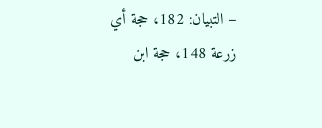– التبيان: 182، حجة أي زرعة 148، حجة ابن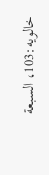خالويه:103، السبعة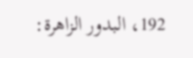192، البدور الزاهرة: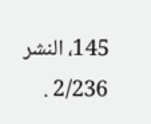145، النشر 2/236 .